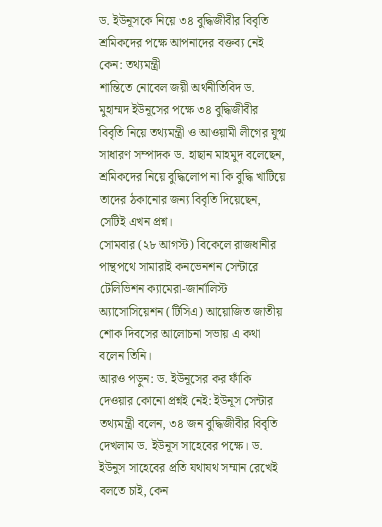ড. ইউনূসকে নিয়ে ৩৪ বুদ্ধিজীবীর বিবৃতি
শ্রমিকদের পক্ষে আপনাদের বক্তব্য নেই কেন: তথ্যমন্ত্রী
শান্তিতে নোবেল জয়ী অর্থনীতিবিদ ড. মুহাম্মদ ইউনূসের পক্ষে ৩৪ বুদ্ধিজীবীর বিবৃতি নিয়ে তথ্যমন্ত্রী ও আওয়ামী লীগের যুগ্ম সাধারণ সম্পাদক ড. হাছান মাহমুদ বলেছেন, শ্রমিকদের নিয়ে বুদ্ধিলোপ না কি বুদ্ধি খাটিয়ে তাদের ঠকানোর জন্য বিবৃতি দিয়েছেন, সেটিই এখন প্রশ্ন।
সোমবার (২৮ আগস্ট) বিকেলে রাজধানীর পান্থপথে সামারাই কনভেনশন সেন্টারে টেলিভিশন ক্যামেরা-জার্নালিস্ট অ্যাসোসিয়েশন (টিসিএ) আয়োজিত জাতীয় শোক দিবসের আলোচনা সভায় এ কথা বলেন তিনি।
আরও পড়ুন: ড. ইউনূসের কর ফাঁকি দেওয়ার কোনো প্রশ্নই নেই: ইউনূস সেন্টার
তথ্যমন্ত্রী বলেন, ৩৪ জন বুদ্ধিজীবীর বিবৃতি দেখলাম ড. ইউনূস সাহেবের পক্ষে। ড. ইউনুস সাহেবের প্রতি যথাযথ সম্মান রেখেই বলতে চাই, কেন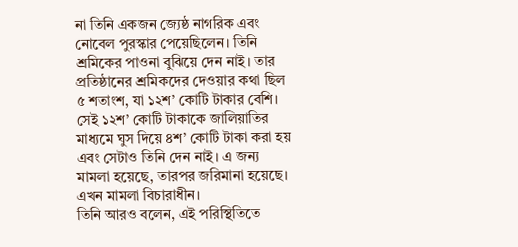না তিনি একজন জ্যেষ্ঠ নাগরিক এবং নোবেল পুরস্কার পেয়েছিলেন। তিনি শ্রমিকের পাওনা বুঝিয়ে দেন নাই। তার প্রতিষ্ঠানের শ্রমিকদের দেওয়ার কথা ছিল ৫ শতাংশ, যা ১২শ’ কোটি টাকার বেশি। সেই ১২শ’ কোটি টাকাকে জালিয়াতির মাধ্যমে ঘুস দিয়ে ৪শ’ কোটি টাকা করা হয় এবং সেটাও তিনি দেন নাই। এ জন্য মামলা হয়েছে, তারপর জরিমানা হয়েছে। এখন মামলা বিচারাধীন।
তিনি আরও বলেন, এই পরিস্থিতিতে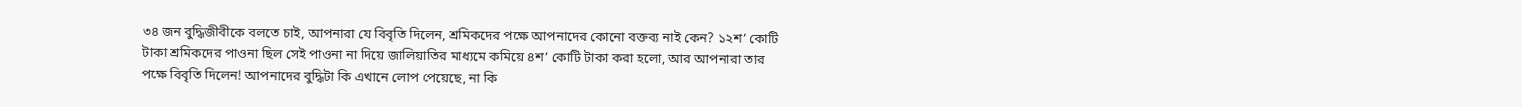৩৪ জন বুদ্ধিজীবীকে বলতে চাই, আপনারা যে বিবৃতি দিলেন, শ্রমিকদের পক্ষে আপনাদের কোনো বক্তব্য নাই কেন? ১২শ’ কোটি টাকা শ্রমিকদের পাওনা ছিল সেই পাওনা না দিয়ে জালিয়াতির মাধ্যমে কমিয়ে ৪শ’ কোটি টাকা করা হলো, আর আপনারা তার পক্ষে বিবৃতি দিলেন! আপনাদের বুদ্ধিটা কি এখানে লোপ পেয়েছে, না কি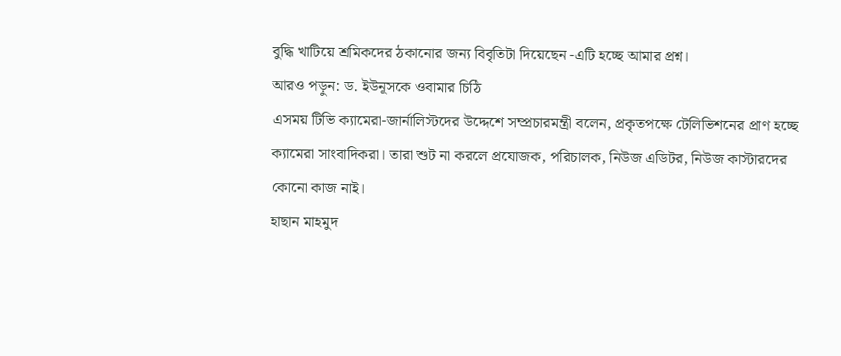বুদ্ধি খাটিয়ে শ্রমিকদের ঠকানোর জন্য বিবৃতিটা দিয়েছেন -এটি হচ্ছে আমার প্রশ্ন।
আরও পড়ুন: ড. ইউনূসকে ওবামার চিঠি
এসময় টিভি ক্যামেরা-জার্নালিস্টদের উদ্দেশে সম্প্রচারমন্ত্রী বলেন, প্রকৃতপক্ষে টেলিভিশনের প্রাণ হচ্ছে ক্যামেরা সাংবাদিকরা। তারা শুট না করলে প্রযোজক, পরিচালক, নিউজ এডিটর, নিউজ কাস্টারদের কোনো কাজ নাই।
হাছান মাহমুদ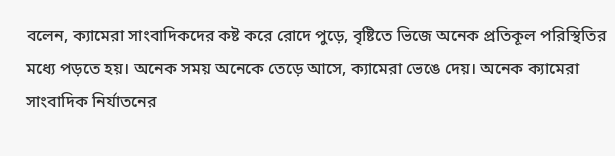বলেন, ক্যামেরা সাংবাদিকদের কষ্ট করে রোদে পুড়ে, বৃষ্টিতে ভিজে অনেক প্রতিকূল পরিস্থিতির মধ্যে পড়তে হয়। অনেক সময় অনেকে তেড়ে আসে, ক্যামেরা ভেঙে দেয়। অনেক ক্যামেরা সাংবাদিক নির্যাতনের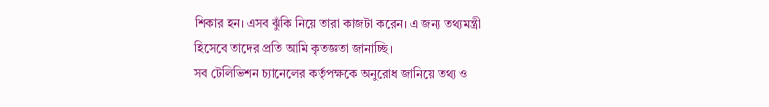শিকার হন। এসব ঝুঁকি নিয়ে তারা কাজটা করেন। এ জন্য তথ্যমন্ত্রী হিসেবে তাদের প্রতি আমি কৃতজ্ঞতা জানাচ্ছি।
সব টেলিভিশন চ্যানেলের কর্তৃপক্ষকে অনুরোধ জানিয়ে তথ্য ও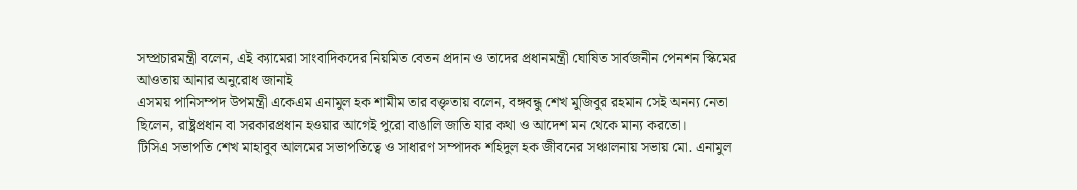সম্প্রচারমন্ত্রী বলেন, এই ক্যামেরা সাংবাদিকদের নিয়মিত বেতন প্রদান ও তাদের প্রধানমন্ত্রী ঘোষিত সার্বজনীন পেনশন স্কিমের আওতায় আনার অনুরোধ জানাই
এসময় পানিসম্পদ উপমন্ত্রী একেএম এনামুল হক শামীম তার বক্তৃতায় বলেন, বঙ্গবন্ধু শেখ মুজিবুর রহমান সেই অনন্য নেতা ছিলেন, রাষ্ট্রপ্রধান বা সরকারপ্রধান হওয়ার আগেই পুরো বাঙালি জাতি যার কথা ও আদেশ মন থেকে মান্য করতো।
টিসিএ সভাপতি শেখ মাহাবুব আলমের সভাপতিত্বে ও সাধারণ সম্পাদক শহিদুল হক জীবনের সঞ্চালনায় সভায় মো. এনামুল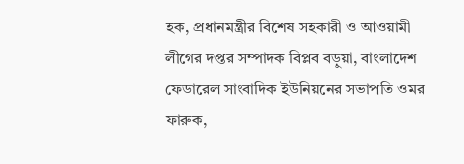হক, প্রধানমন্ত্রীর বিশেষ সহকারী ও আওয়ামী লীগের দপ্তর সম্পাদক বিপ্লব বড়ুয়া, বাংলাদেশ ফেডারেল সাংবাদিক ইউনিয়নের সভাপতি ওমর ফারুক,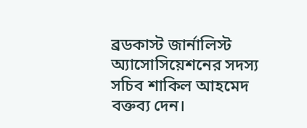ব্রডকাস্ট জার্নালিস্ট অ্যাসোসিয়েশনের সদস্য সচিব শাকিল আহমেদ বক্তব্য দেন।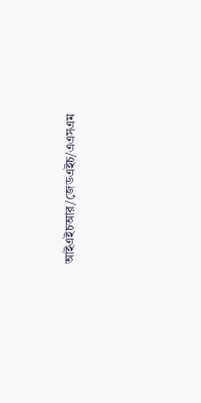আইএইচআর/জেডএইচ/এএসএম